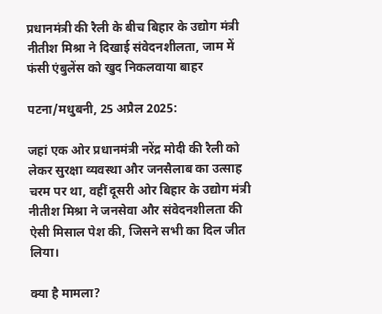प्रधानमंत्री की रैली के बीच बिहार के उद्योग मंत्री नीतीश मिश्रा ने दिखाई संवेदनशीलता, जाम में फंसी एंबुलेंस को खुद निकलवाया बाहर

पटना/मधुबनी, 25 अप्रैल 2025:

जहां एक ओर प्रधानमंत्री नरेंद्र मोदी की रैली को लेकर सुरक्षा व्यवस्था और जनसैलाब का उत्साह चरम पर था, वहीं दूसरी ओर बिहार के उद्योग मंत्री नीतीश मिश्रा ने जनसेवा और संवेदनशीलता की ऐसी मिसाल पेश की, जिसने सभी का दिल जीत लिया।

क्या है मामला?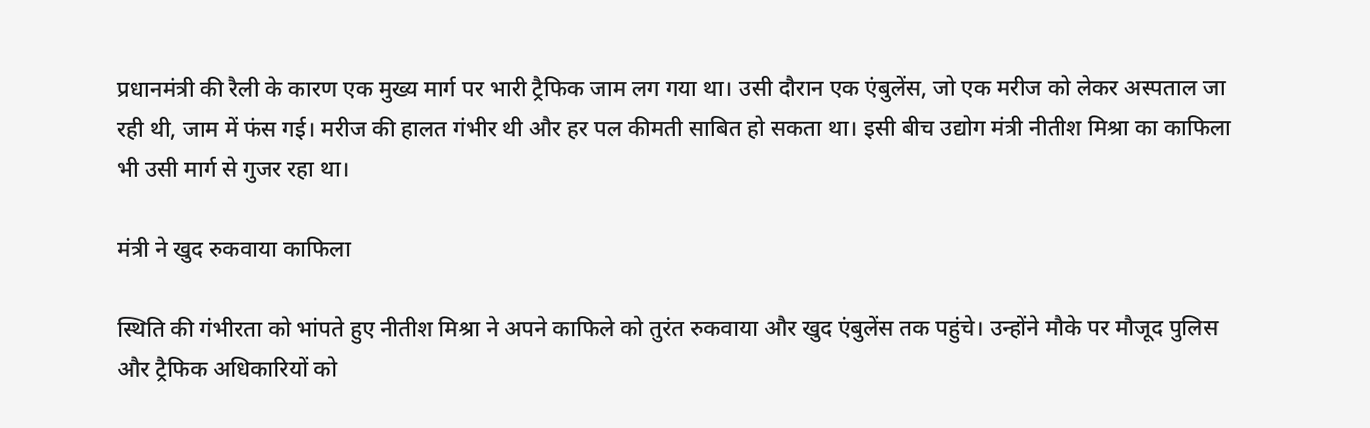प्रधानमंत्री की रैली के कारण एक मुख्य मार्ग पर भारी ट्रैफिक जाम लग गया था। उसी दौरान एक एंबुलेंस, जो एक मरीज को लेकर अस्पताल जा रही थी, जाम में फंस गई। मरीज की हालत गंभीर थी और हर पल कीमती साबित हो सकता था। इसी बीच उद्योग मंत्री नीतीश मिश्रा का काफिला भी उसी मार्ग से गुजर रहा था।

मंत्री ने खुद रुकवाया काफिला

स्थिति की गंभीरता को भांपते हुए नीतीश मिश्रा ने अपने काफिले को तुरंत रुकवाया और खुद एंबुलेंस तक पहुंचे। उन्होंने मौके पर मौजूद पुलिस और ट्रैफिक अधिकारियों को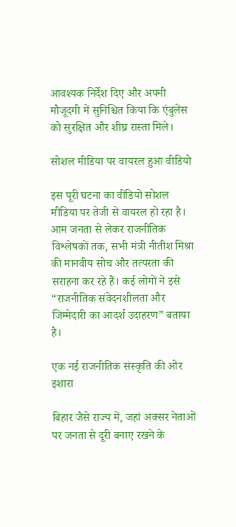आवश्यक निर्देश दिए और अपनी मौजूदगी में सुनिश्चित किया कि एंबुलेंस को सुरक्षित और शीघ्र रास्ता मिले।

सोशल मीडिया पर वायरल हुआ वीडियो

इस पूरी घटना का वीडियो सोशल मीडिया पर तेजी से वायरल हो रहा है। आम जनता से लेकर राजनीतिक विश्लेषकों तक, सभी मंत्री नीतीश मिश्रा की मानवीय सोच और तत्परता की सराहना कर रहे हैं। कई लोगों ने इसे “राजनीतिक संवेदनशीलता और जिम्मेदारी का आदर्श उदाहरण” बताया है।

एक नई राजनीतिक संस्कृति की ओर इशारा

बिहार जैसे राज्य में, जहां अक्सर नेताओं पर जनता से दूरी बनाए रखने के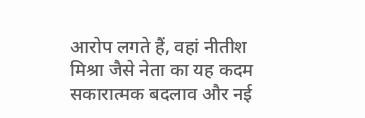आरोप लगते हैं, वहां नीतीश मिश्रा जैसे नेता का यह कदम सकारात्मक बदलाव और नई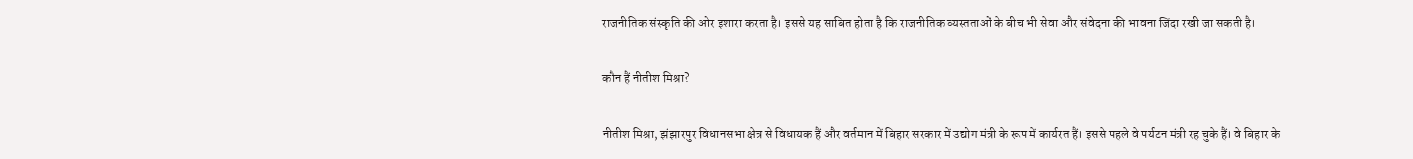राजनीतिक संस्कृति की ओर इशारा करता है। इससे यह साबित होता है कि राजनीतिक व्यस्तताओं के बीच भी सेवा और संवेदना की भावना जिंदा रखी जा सकती है।

कौन हैं नीतीश मिश्रा?

नीतीश मिश्रा, झंझारपुर विधानसभा क्षेत्र से विधायक हैं और वर्तमान में बिहार सरकार में उद्योग मंत्री के रूप में कार्यरत हैं। इससे पहले वे पर्यटन मंत्री रह चुके हैं। वे बिहार के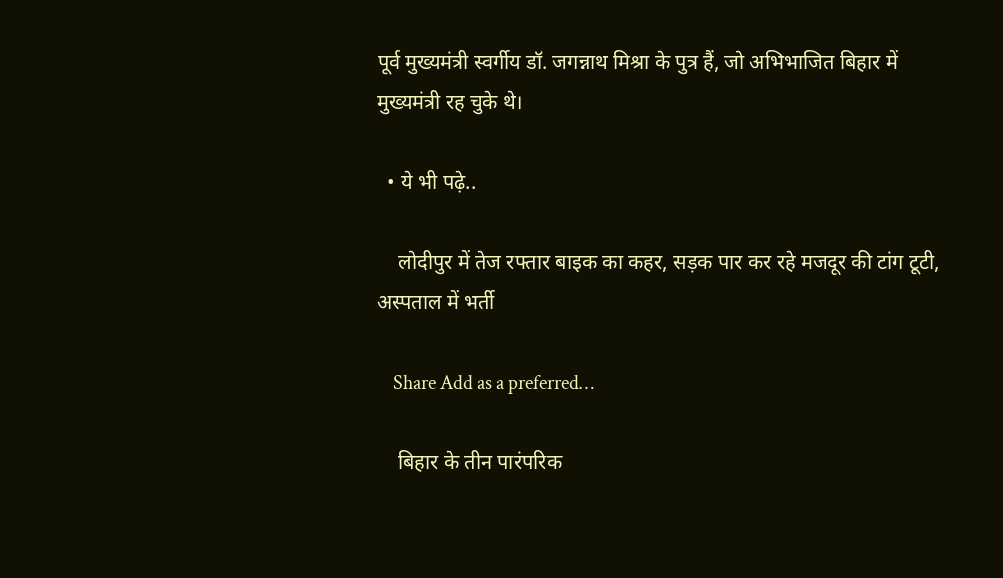पूर्व मुख्यमंत्री स्वर्गीय डॉ. जगन्नाथ मिश्रा के पुत्र हैं, जो अभिभाजित बिहार में मुख्यमंत्री रह चुके थे।

  • ये भी पढ़े..

    लोदीपुर में तेज रफ्तार बाइक का कहर, सड़क पार कर रहे मजदूर की टांग टूटी, अस्पताल में भर्ती

    Share Add as a preferred…

    बिहार के तीन पारंपरिक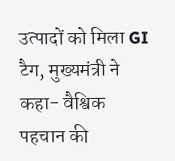उत्पादों को मिला GI टैग, मुख्यमंत्री ने कहा- वैश्विक पहचान की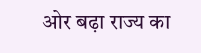ओर बढ़ा राज्य का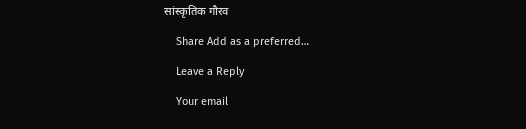सांस्कृतिक गौरव

    Share Add as a preferred…

    Leave a Reply

    Your email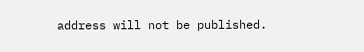address will not be published.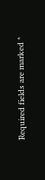Required fields are marked *